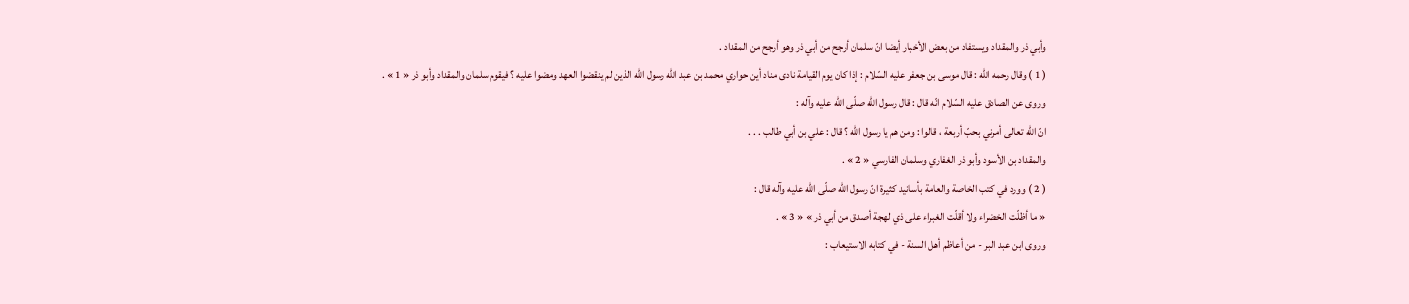وأبي ذر والمقداد ويستفاد من بعض الأخبار أيضا انّ سلمان أرجح من أبي ذر وهو أرجح من المقداد .
( 1 ) وقال رحمه اللّه : قال موسى بن جعفر عليه السّلام : إذا كان يوم القيامة نادى مناد أين حواري محمد بن عبد اللّه رسول اللّه الذين لم ينقضوا العهد ومضوا عليه ؟ فيقوم سلمان والمقداد وأبو ذر « 1 » .
وروى عن الصادق عليه السّلام انّه قال : قال رسول اللّه صلّى اللّه عليه وآله :
انّ اللّه تعالى أمرني بحبّ أربعة ، قالوا : ومن هم يا رسول اللّه ؟ قال : علي بن أبي طالب . . .
والمقداد بن الأسود وأبو ذر الغفاري وسلمان الفارسي « 2 » .
( 2 ) وورد في كتب الخاصة والعامة بأسانيد كثيرة انّ رسول اللّه صلّى اللّه عليه وآله قال :
« ما أظلّت الخضراء ولا أقلّت الغبراء على ذي لهجة أصدق من أبي ذر » « 3 » .
وروى ابن عبد البر - من أعاظم أهل السنة - في كتابه الاستيعاب :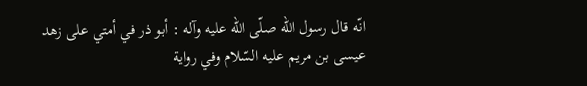انّه قال رسول اللّه صلّى اللّه عليه وآله : أبو ذر في أمتي على زهد عيسى بن مريم عليه السّلام وفي رواية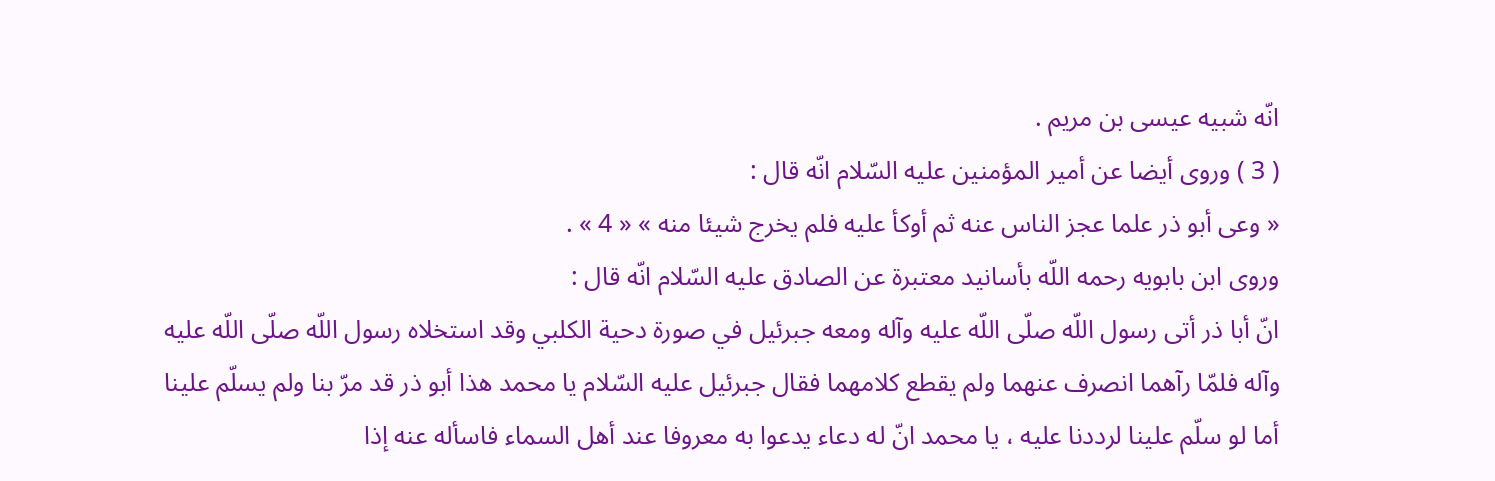انّه شبيه عيسى بن مريم .
( 3 ) وروى أيضا عن أمير المؤمنين عليه السّلام انّه قال :
« وعى أبو ذر علما عجز الناس عنه ثم أوكأ عليه فلم يخرج شيئا منه » « 4 » .
وروى ابن بابويه رحمه اللّه بأسانيد معتبرة عن الصادق عليه السّلام انّه قال :
انّ أبا ذر أتى رسول اللّه صلّى اللّه عليه وآله ومعه جبرئيل في صورة دحية الكلبي وقد استخلاه رسول اللّه صلّى اللّه عليه وآله فلمّا رآهما انصرف عنهما ولم يقطع كلامهما فقال جبرئيل عليه السّلام يا محمد هذا أبو ذر قد مرّ بنا ولم يسلّم علينا أما لو سلّم علينا لرددنا عليه ، يا محمد انّ له دعاء يدعوا به معروفا عند أهل السماء فاسأله عنه إذا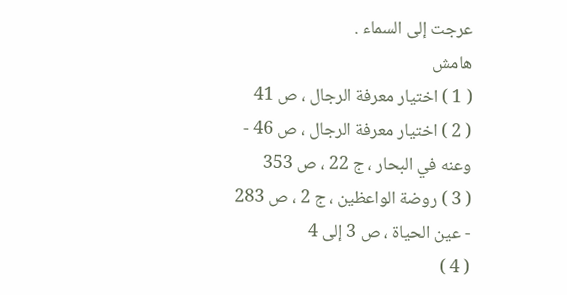عرجت إلى السماء .
هامش
( 1 ) اختيار معرفة الرجال ، ص 41
( 2 ) اختيار معرفة الرجال ، ص 46 - وعنه في البحار ، ج 22 ، ص 353
( 3 ) روضة الواعظين ، ج 2 ، ص 283 - عين الحياة ، ص 3 إلى 4
( 4 )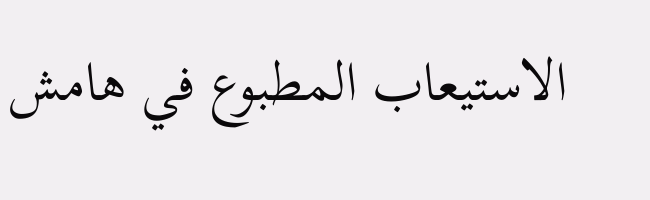الاستيعاب المطبوع في هامش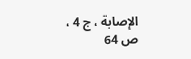الإصابة ، ج 4 ، ص 64